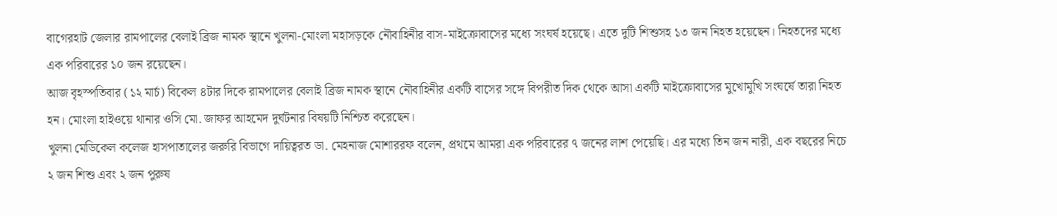বাগেরহাট জেলার রামপালের বেলাই ব্রিজ নামক স্থানে খুলনা-মোংলা মহাসড়কে নৌবাহিনীর বাস-মাইক্রোবাসের মধ্যে সংঘর্ষ হয়েছে। এতে দুটি শিশুসহ ১৩ জন নিহত হয়েছেন। নিহতদের মধ্যে এক পরিবারের ১০ জন রয়েছেন।
আজ বৃহস্পতিবার (১২ মার্চ) বিকেল ৪টার দিকে রামপালের বেলাই ব্রিজ নামক স্থানে নৌবাহিনীর একটি বাসের সঙ্গে বিপরীত দিক থেকে আসা একটি মাইক্রোবাসের মুখোমুখি সংঘর্ষে তারা নিহত হন। মোংলা হাইওয়ে থানার ওসি মো. জাফর আহমেদ দুর্ঘটনার বিষয়টি নিশ্চিত করেছেন।
খুলনা মেডিকেল কলেজ হাসপাতালের জরুরি বিভাগে দায়িত্বরত ডা. মেহনাজ মোশাররফ বলেন, প্রথমে আমরা এক পরিবারের ৭ জনের লাশ পেয়েছি। এর মধ্যে তিন জন নারী, এক বছরের নিচে ২ জন শিশু এবং ২ জন পুরুষ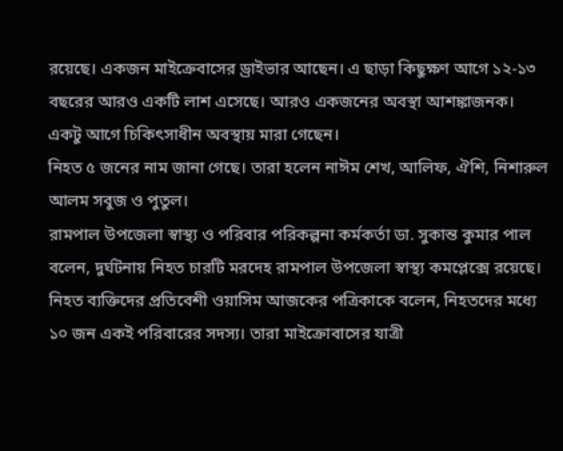রয়েছে। একজন মাইক্রেবাসের ড্রাইভার আছেন। এ ছাড়া কিছুক্ষণ আগে ১২-১৩ বছরের আরও একটি লাশ এসেছে। আরও একজনের অবস্থা আশঙ্কাজনক। একটু আগে চিকিৎসাধীন অবস্থায় মারা গেছেন।
নিহত ৫ জনের নাম জানা গেছে। তারা হলেন নাঈম শেখ, আলিফ, ঐশি, নিশারুল আলম সবুজ ও পুতুল।
রামপাল উপজেলা স্বাস্থ্য ও পরিবার পরিকল্পনা কর্মকর্তা ডা. সুকান্ত কুমার পাল বলেন, দুর্ঘটনায় নিহত চারটি মরদেহ রামপাল উপজেলা স্বাস্থ্য কমপ্লেক্সে রয়েছে।
নিহত ব্যক্তিদের প্রতিবেশী ওয়াসিম আজকের পত্রিকাকে বলেন, নিহতদের মধ্যে ১০ জন একই পরিবারের সদস্য। তারা মাইক্রোবাসের যাত্রী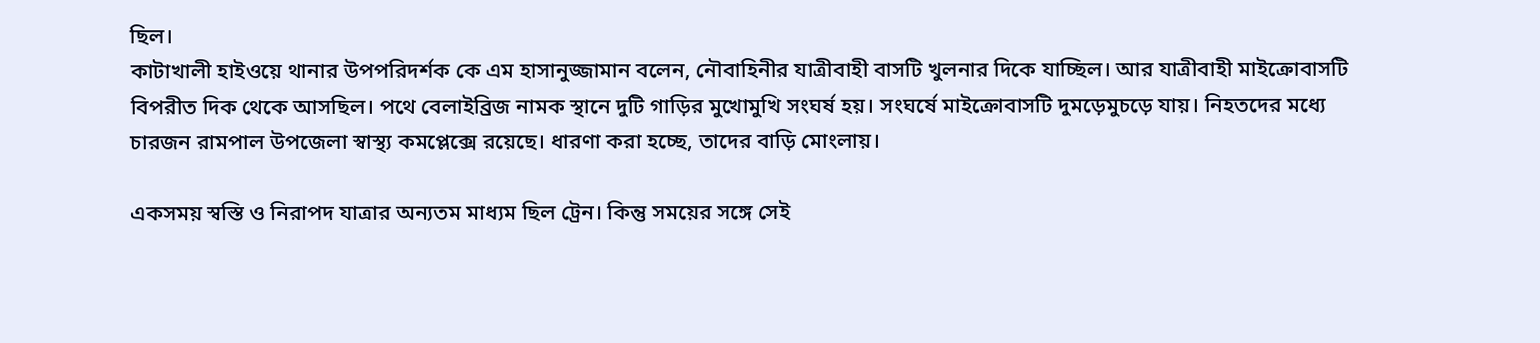ছিল।
কাটাখালী হাইওয়ে থানার উপপরিদর্শক কে এম হাসানুজ্জামান বলেন, নৌবাহিনীর যাত্রীবাহী বাসটি খুলনার দিকে যাচ্ছিল। আর যাত্রীবাহী মাইক্রোবাসটি বিপরীত দিক থেকে আসছিল। পথে বেলাইব্রিজ নামক স্থানে দুটি গাড়ির মুখোমুখি সংঘর্ষ হয়। সংঘর্ষে মাইক্রোবাসটি দুমড়েমুচড়ে যায়। নিহতদের মধ্যে চারজন রামপাল উপজেলা স্বাস্থ্য কমপ্লেক্সে রয়েছে। ধারণা করা হচ্ছে, তাদের বাড়ি মোংলায়।

একসময় স্বস্তি ও নিরাপদ যাত্রার অন্যতম মাধ্যম ছিল ট্রেন। কিন্তু সময়ের সঙ্গে সেই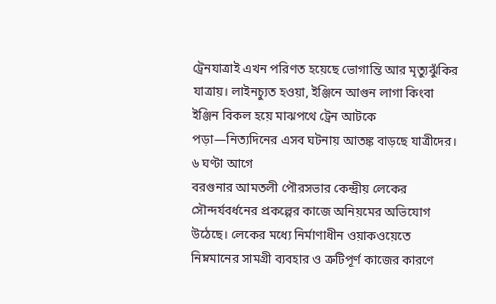ট্রেনযাত্রাই এখন পরিণত হয়েছে ভোগান্তি আর মৃত্যুঝুঁকির যাত্রায়। লাইনচ্যুত হওয়া, ইঞ্জিনে আগুন লাগা কিংবা ইঞ্জিন বিকল হয়ে মাঝপথে ট্রেন আটকে পড়া—নিত্যদিনের এসব ঘটনায় আতঙ্ক বাড়ছে যাত্রীদের।
৬ ঘণ্টা আগে
বরগুনার আমতলী পৌরসভার কেন্দ্রীয় লেকের সৌন্দর্যবর্ধনের প্রকল্পের কাজে অনিয়মের অভিযোগ উঠেছে। লেকের মধ্যে নির্মাণাধীন ওয়াকওয়েতে নিম্নমানের সামগ্রী ব্যবহার ও ত্রুটিপূর্ণ কাজের কারণে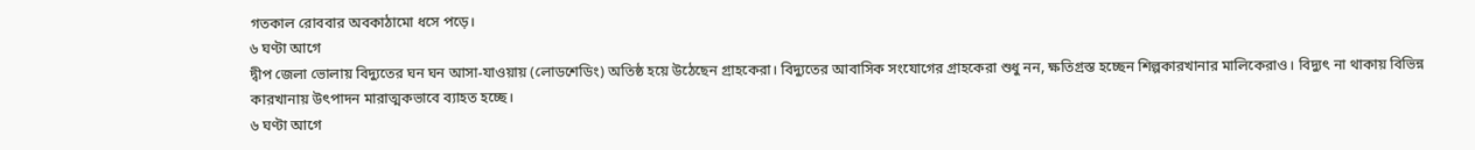গতকাল রোববার অবকাঠামো ধসে পড়ে।
৬ ঘণ্টা আগে
দ্বীপ জেলা ভোলায় বিদ্যুতের ঘন ঘন আসা-যাওয়ায় (লোডশেডিং) অতিষ্ঠ হয়ে উঠেছেন গ্রাহকেরা। বিদ্যুতের আবাসিক সংযোগের গ্রাহকেরা শুধু নন, ক্ষতিগ্রস্ত হচ্ছেন শিল্পকারখানার মালিকেরাও। বিদ্যুৎ না থাকায় বিভিন্ন কারখানায় উৎপাদন মারাত্মকভাবে ব্যাহত হচ্ছে।
৬ ঘণ্টা আগে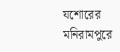যশোরের মনিরামপুরে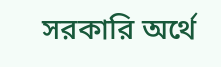সরকারি অর্থে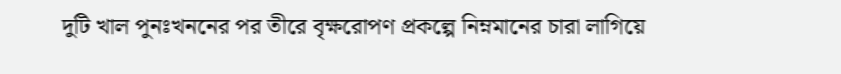দুটি খাল পুনঃখননের পর তীরে বৃক্ষরোপণ প্রকল্পে নিম্নমানের চারা লাগিয়ে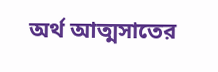অর্থ আত্মসাতের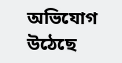অভিযোগ উঠেছে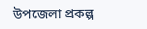উপজেলা প্রকল্প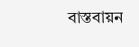বাস্তবায়ন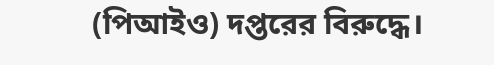(পিআইও) দপ্তরের বিরুদ্ধে।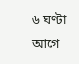৬ ঘণ্টা আগে